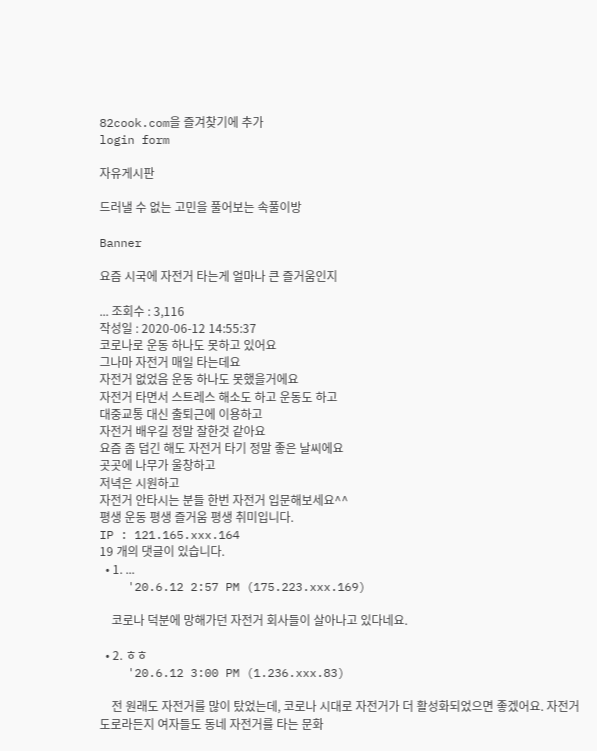82cook.com을 즐겨찾기에 추가
login form

자유게시판

드러낼 수 없는 고민을 풀어보는 속풀이방

Banner

요즘 시국에 자전거 타는게 얼마나 큰 즐거움인지

... 조회수 : 3,116
작성일 : 2020-06-12 14:55:37
코로나로 운동 하나도 못하고 있어요
그나마 자전거 매일 타는데요
자전거 없었음 운동 하나도 못했을거에요
자전거 타면서 스트레스 해소도 하고 운동도 하고
대중교통 대신 출퇴근에 이용하고
자전거 배우길 정말 잘한것 같아요
요즘 좀 덥긴 해도 자전거 타기 정말 좋은 날씨에요
곳곳에 나무가 울창하고
저녁은 시원하고
자전거 안타시는 분들 한번 자전거 입문해보세요^^
평생 운동 평생 즐거움 평생 취미입니다.
IP : 121.165.xxx.164
19 개의 댓글이 있습니다.
  • 1. ...
    '20.6.12 2:57 PM (175.223.xxx.169)

    코로나 덕분에 망해가던 자전거 회사들이 살아나고 있다네요.

  • 2. ㅎㅎ
    '20.6.12 3:00 PM (1.236.xxx.83)

    전 원래도 자전거를 많이 탔었는데, 코로나 시대로 자전거가 더 활성화되었으면 좋겠어요. 자전거 도로라든지 여자들도 동네 자전거를 타는 문화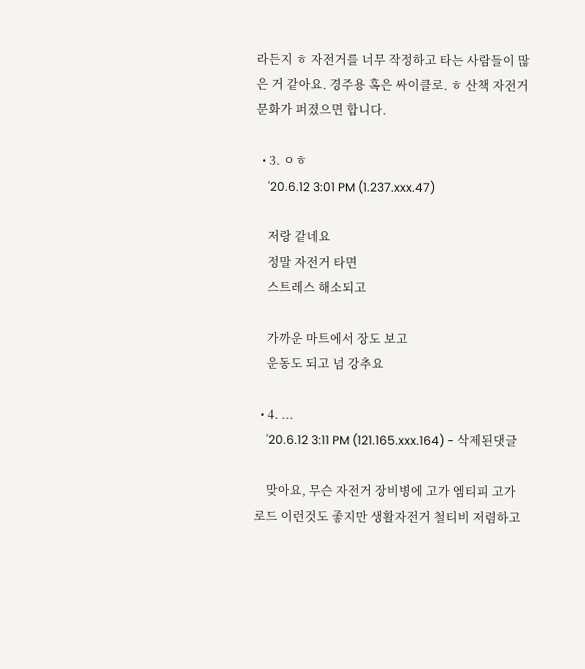라든지 ㅎ 자전거를 너무 작정하고 타는 사람들이 많은 거 같아요. 경주용 혹은 싸이클로. ㅎ 산책 자전거 문화가 퍼졌으면 합니다.

  • 3. ㅇㅎ
    '20.6.12 3:01 PM (1.237.xxx.47)

    저랑 같네요
    정말 자전거 타면
    스트레스 해소되고

    가까운 마트에서 장도 보고
    운동도 되고 넘 강추요

  • 4. ...
    '20.6.12 3:11 PM (121.165.xxx.164) - 삭제된댓글

    맞아요, 무슨 자전거 장비병에 고가 엠티피 고가 로드 이런것도 좋지만 생활자전거 철티비 저렴하고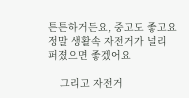튼튼하거든요, 중고도 좋고요 정말 생활속 자전거가 널리 퍼졌으면 좋겠어요

    그리고 자전거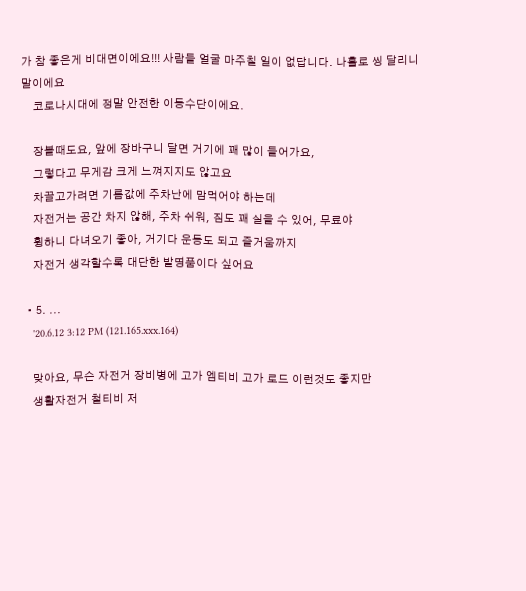가 참 좋은게 비대면이에요!!! 사람들 얼굴 마주칠 일이 없답니다. 나홀로 씽 달리니 말이에요
    코로나시대에 정말 안전한 이동수단이에요.

    장볼때도요, 앞에 장바구니 달면 거기에 꽤 많이 들어가요,
    그렇다고 무게감 크게 느껴지지도 않고요
    차끌고가려면 기름값에 주차난에 맘먹어야 하는데
    자전거는 공간 차지 않해, 주차 쉬워, 짐도 꽤 실을 수 있어, 무료야
    휭하니 다녀오기 좋아, 거기다 운동도 되고 즐거움까지
    자전거 생각할수록 대단한 발명품이다 싶어요

  • 5. ...
    '20.6.12 3:12 PM (121.165.xxx.164)

    맞아요, 무슨 자전거 장비병에 고가 엠티비 고가 로드 이런것도 좋지만
    생활자전거 철티비 저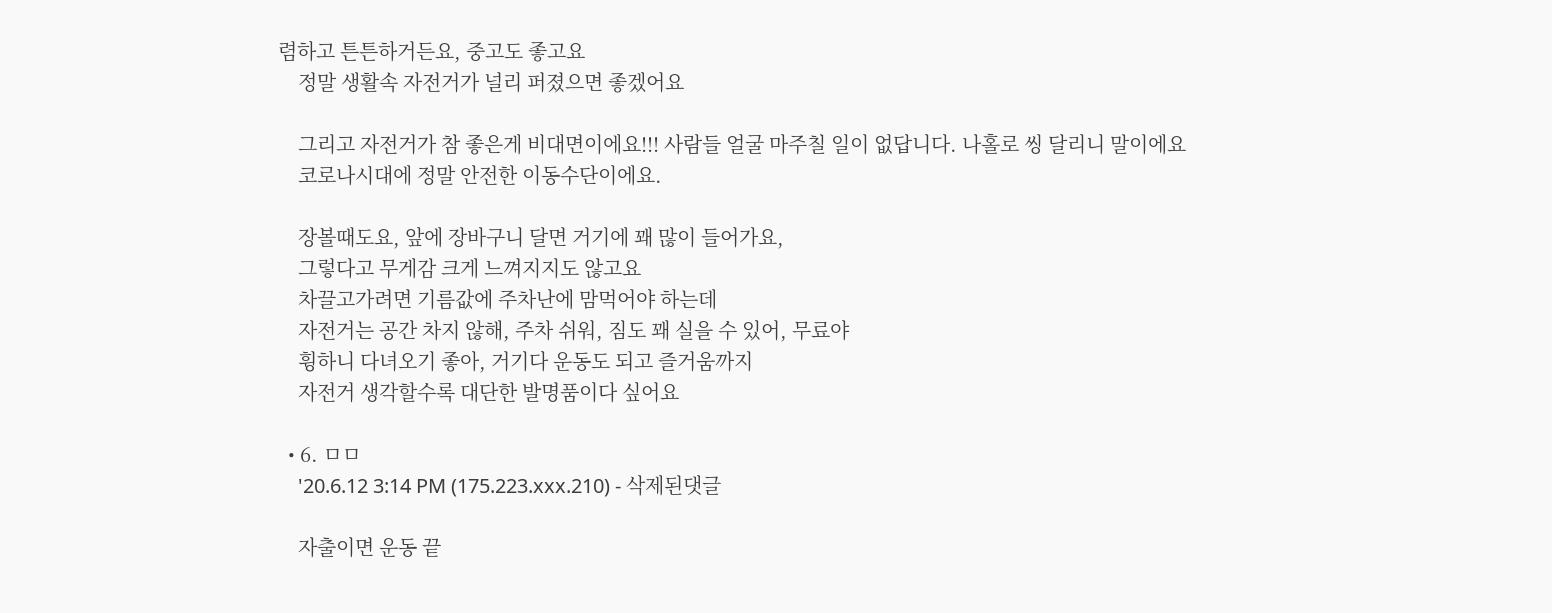렴하고 튼튼하거든요, 중고도 좋고요
    정말 생활속 자전거가 널리 퍼졌으면 좋겠어요

    그리고 자전거가 참 좋은게 비대면이에요!!! 사람들 얼굴 마주칠 일이 없답니다. 나홀로 씽 달리니 말이에요
    코로나시대에 정말 안전한 이동수단이에요.

    장볼때도요, 앞에 장바구니 달면 거기에 꽤 많이 들어가요,
    그렇다고 무게감 크게 느껴지지도 않고요
    차끌고가려면 기름값에 주차난에 맘먹어야 하는데
    자전거는 공간 차지 않해, 주차 쉬워, 짐도 꽤 실을 수 있어, 무료야
    휭하니 다녀오기 좋아, 거기다 운동도 되고 즐거움까지
    자전거 생각할수록 대단한 발명품이다 싶어요

  • 6. ㅁㅁ
    '20.6.12 3:14 PM (175.223.xxx.210) - 삭제된댓글

    자출이면 운동 끝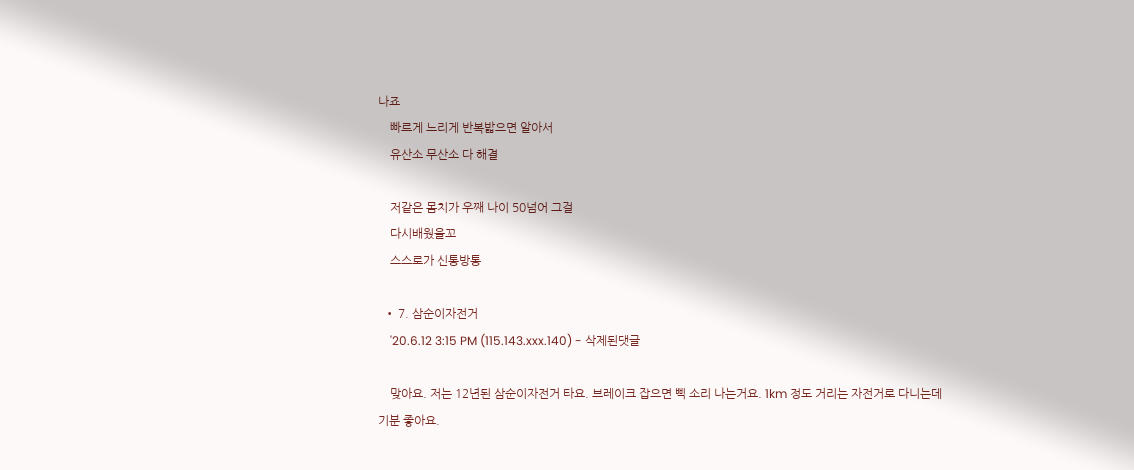나죠
    빠르게 느리게 반복밟으면 알아서
    유산소 무산소 다 해결

    저같은 몸치가 우째 나이 50넘어 그걸
    다시배웠을꼬
    스스로가 신통방통

  • 7. 삼순이자전거
    '20.6.12 3:15 PM (115.143.xxx.140) - 삭제된댓글

    맞아요. 저는 12년된 삼순이자전거 타요. 브레이크 잡으면 삑 소리 나는거요. 1km 정도 거리는 자전거로 다니는데 기분 좋아요.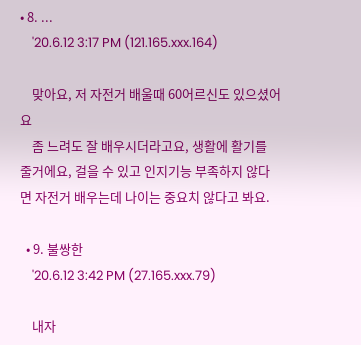• 8. ...
    '20.6.12 3:17 PM (121.165.xxx.164)

    맞아요, 저 자전거 배울때 60어르신도 있으셨어요
    좀 느려도 잘 배우시더라고요, 생활에 활기를 줄거에요, 걸을 수 있고 인지기능 부족하지 않다면 자전거 배우는데 나이는 중요치 않다고 봐요.

  • 9. 불쌍한
    '20.6.12 3:42 PM (27.165.xxx.79)

    내자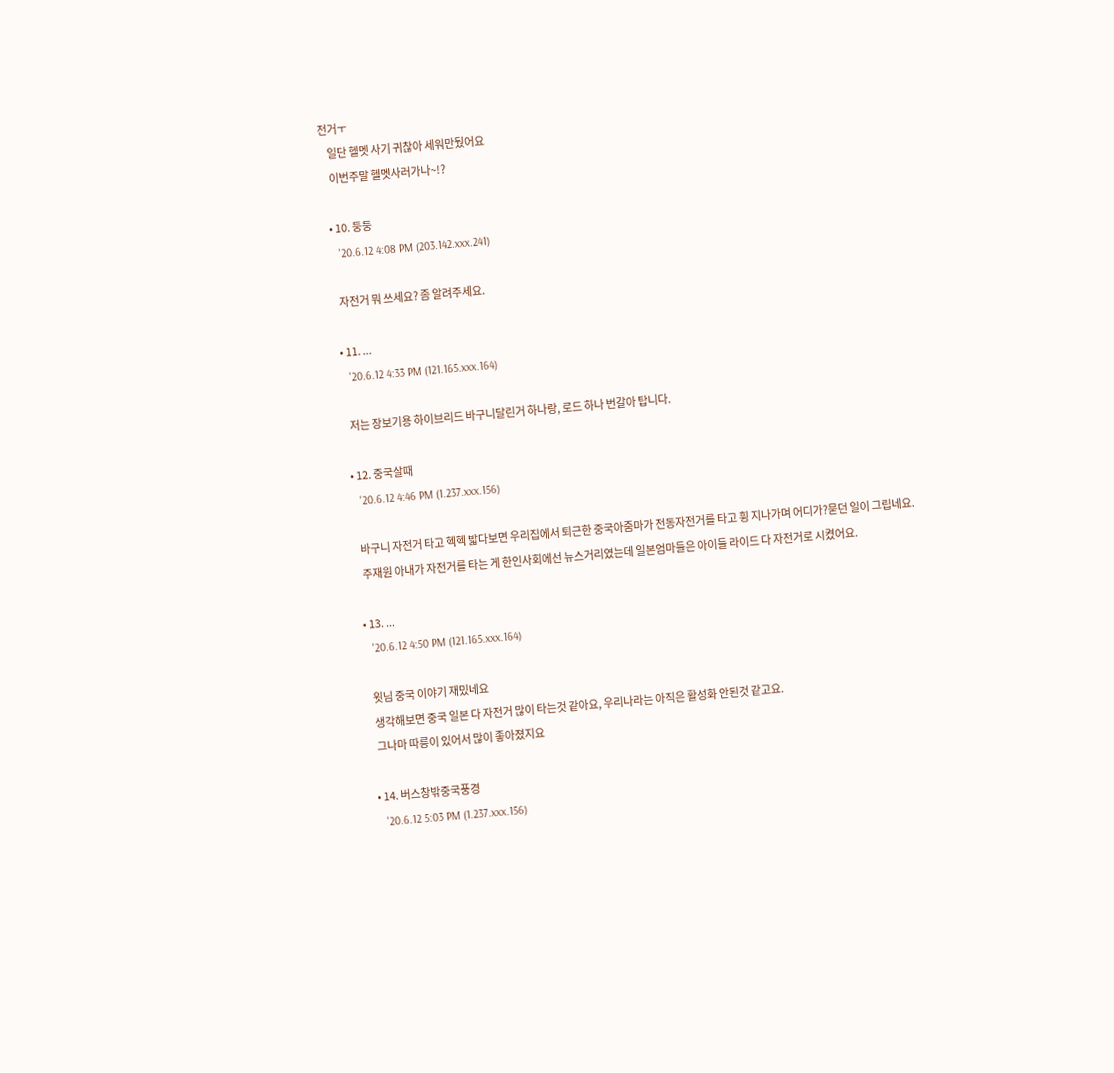전거ㅜ
    일단 헬멧 사기 귀찮아 세워만뒀어요
    이번주말 헬멧사러가나~!?

  • 10. 둥둥
    '20.6.12 4:08 PM (203.142.xxx.241)

    자전거 뭐 쓰세요? 좀 알려주세요.

  • 11. ...
    '20.6.12 4:33 PM (121.165.xxx.164)

    저는 장보기용 하이브리드 바구니달린거 하나랑, 로드 하나 번갈아 탑니다.

  • 12. 중국살때
    '20.6.12 4:46 PM (1.237.xxx.156)

    바구니 자전거 타고 헥헥 밟다보면 우리집에서 퇴근한 중국아줌마가 전동자전거를 타고 휭 지나가며 어디가?묻던 일이 그립네요.
    주재원 아내가 자전거를 타는 게 한인사회에선 뉴스거리였는데 일본엄마들은 아이들 라이드 다 자전거로 시켰어요.

  • 13. ...
    '20.6.12 4:50 PM (121.165.xxx.164)

    윗님 중국 이야기 재밌네요
    생각해보면 중국 일본 다 자전거 많이 타는것 같아요, 우리나라는 아직은 활성화 안된것 같고요.
    그나마 따릉이 있어서 많이 좋아졌지요

  • 14. 버스창밖중국풍경
    '20.6.12 5:03 PM (1.237.xxx.156)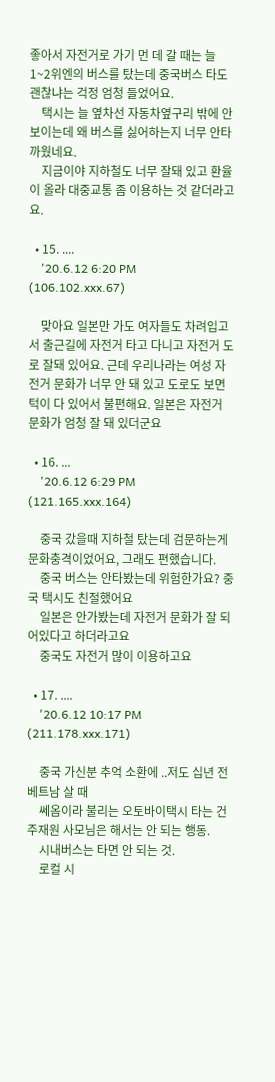좋아서 자전거로 가기 먼 데 갈 때는 늘 1~2위엔의 버스를 탔는데 중국버스 타도 괜찮냐는 걱정 엄청 들었어요.
    택시는 늘 옆차선 자동차옆구리 밖에 안보이는데 왜 버스를 싫어하는지 너무 안타까웠네요.
    지금이야 지하철도 너무 잘돼 있고 환율이 올라 대중교통 좀 이용하는 것 같더라고요.

  • 15. ....
    '20.6.12 6:20 PM (106.102.xxx.67)

    맞아요 일본만 가도 여자들도 차려입고서 출근길에 자전거 타고 다니고 자전거 도로 잘돼 있어요. 근데 우리나라는 여성 자전거 문화가 너무 안 돼 있고 도로도 보면 턱이 다 있어서 불편해요. 일본은 자전거 문화가 엄청 잘 돼 있더군요

  • 16. ...
    '20.6.12 6:29 PM (121.165.xxx.164)

    중국 갔을때 지하철 탔는데 검문하는게 문화충격이었어요, 그래도 편했습니다.
    중국 버스는 안타봤는데 위험한가요? 중국 택시도 친절했어요
    일본은 안가봤는데 자전거 문화가 잘 되어있다고 하더라고요
    중국도 자전거 많이 이용하고요

  • 17. ....
    '20.6.12 10:17 PM (211.178.xxx.171)

    중국 가신분 추억 소환에 ..저도 십년 전 베트남 살 때
    쎄옴이라 불리는 오토바이택시 타는 건 주재원 사모님은 해서는 안 되는 행동.
    시내버스는 타면 안 되는 것.
    로컬 시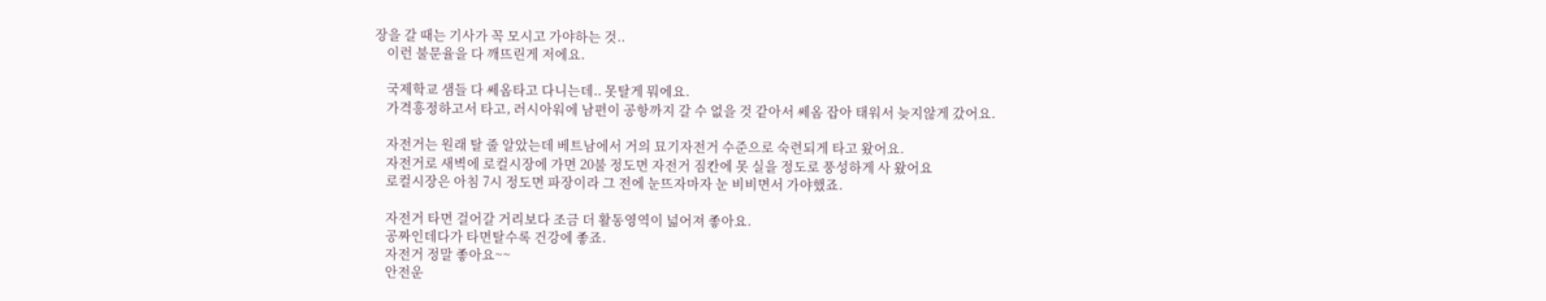장을 갈 때는 기사가 꼭 모시고 가야하는 것..
    이런 불문율을 다 깨뜨린게 저에요.

    국제학교 샘들 다 쎄옴타고 다니는데.. 못탈게 뭐에요.
    가격흥정하고서 타고, 러시아워에 남편이 공항까지 갈 수 없을 것 같아서 쎄옴 잡아 태워서 늦지않게 갔어요.

    자전거는 원래 탈 줄 알았는데 베트남에서 거의 묘기자전거 수준으로 숙련되게 타고 왔어요.
    자전거로 새벽에 로컬시장에 가면 20불 정도면 자전거 짐칸에 못 실을 정도로 풍성하게 사 왔어요
    로컬시장은 아침 7시 정도면 파장이라 그 전에 눈뜨자마자 눈 비비면서 가야했죠.

    자전거 타면 걸어갈 거리보다 조금 더 활동영역이 넓어져 좋아요.
    공짜인데다가 타면탈수록 건강에 좋죠.
    자전거 정말 좋아요~~
    안전운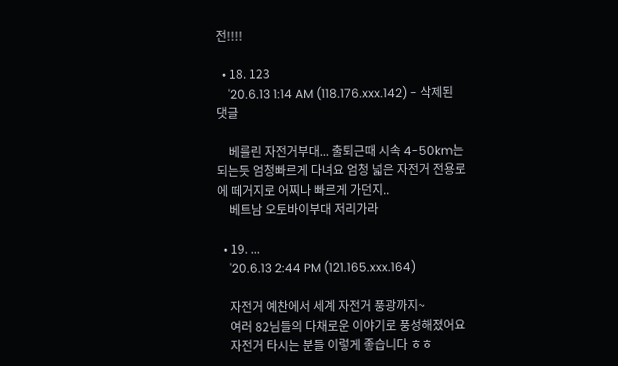전!!!!

  • 18. 123
    '20.6.13 1:14 AM (118.176.xxx.142) - 삭제된댓글

    베를린 자전거부대... 출퇴근때 시속 4-50km는 되는듯 엄청빠르게 다녀요 엄청 넓은 자전거 전용로에 떼거지로 어찌나 빠르게 가던지..
    베트남 오토바이부대 저리가라

  • 19. ...
    '20.6.13 2:44 PM (121.165.xxx.164)

    자전거 예찬에서 세계 자전거 풍광까지~
    여러 82님들의 다채로운 이야기로 풍성해졌어요
    자전거 타시는 분들 이렇게 좋습니다 ㅎㅎ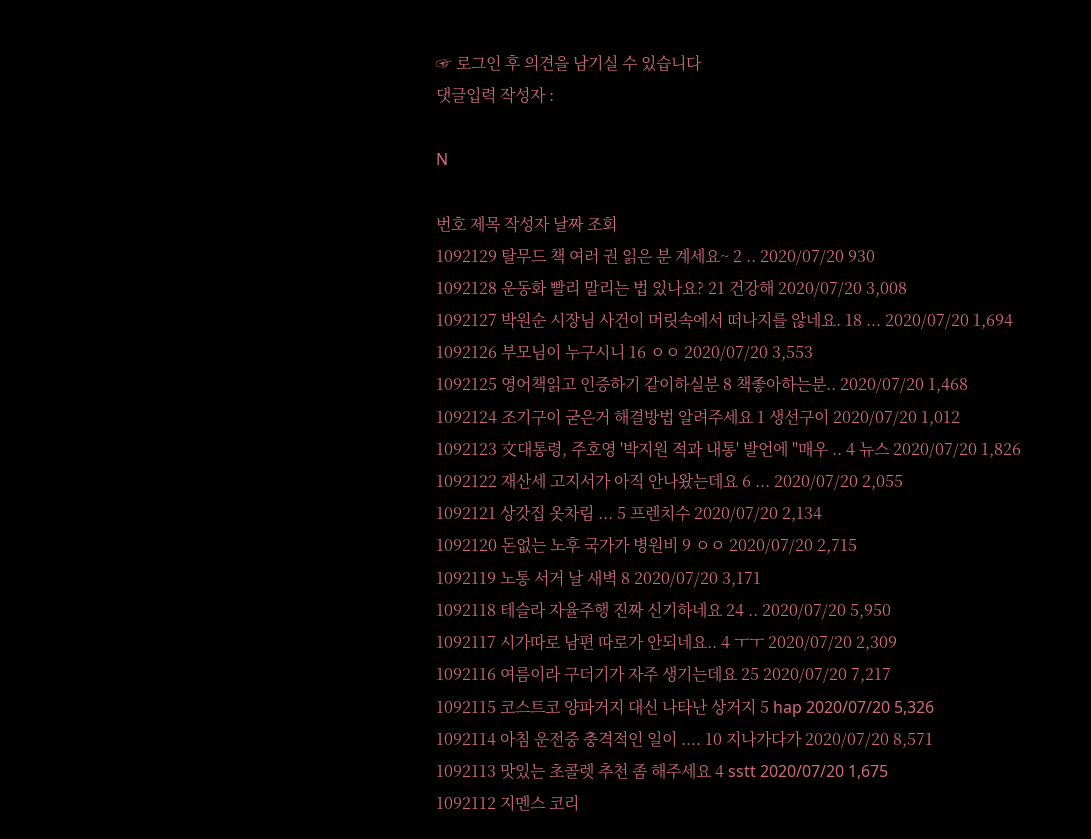☞ 로그인 후 의견을 남기실 수 있습니다
댓글입력 작성자 :

N

번호 제목 작성자 날짜 조회
1092129 탈무드 책 여러 권 읽은 분 계세요~ 2 .. 2020/07/20 930
1092128 운동화 빨리 말리는 법 있나요? 21 건강해 2020/07/20 3,008
1092127 박원순 시장님 사건이 머릿속에서 떠나지를 않네요. 18 ... 2020/07/20 1,694
1092126 부모님이 누구시니 16 ㅇㅇ 2020/07/20 3,553
1092125 영어책읽고 인증하기 같이하실분 8 책좋아하는분.. 2020/07/20 1,468
1092124 조기구이 굳은거 해결방법 알려주세요 1 생선구이 2020/07/20 1,012
1092123 文대통령, 주호영 '박지원 적과 내통' 발언에 "매우 .. 4 뉴스 2020/07/20 1,826
1092122 재산세 고지서가 아직 안나왔는데요 6 ... 2020/07/20 2,055
1092121 상갓집 옷차림 ... 5 프렌치수 2020/07/20 2,134
1092120 돈없는 노후 국가가 병원비 9 ㅇㅇ 2020/07/20 2,715
1092119 노통 서거 날 새벽 8 2020/07/20 3,171
1092118 테슬라 자율주행 진짜 신기하네요 24 .. 2020/07/20 5,950
1092117 시가따로 남편 따로가 안되네요.. 4 ㅜㅜ 2020/07/20 2,309
1092116 여름이라 구더기가 자주 생기는데요 25 2020/07/20 7,217
1092115 코스트코 양파거지 대신 나타난 상거지 5 hap 2020/07/20 5,326
1092114 아침 운전중 충격적인 일이 .... 10 지나가다가 2020/07/20 8,571
1092113 맛있는 초콜렛 추천 좀 해주세요 4 sstt 2020/07/20 1,675
1092112 지멘스 코리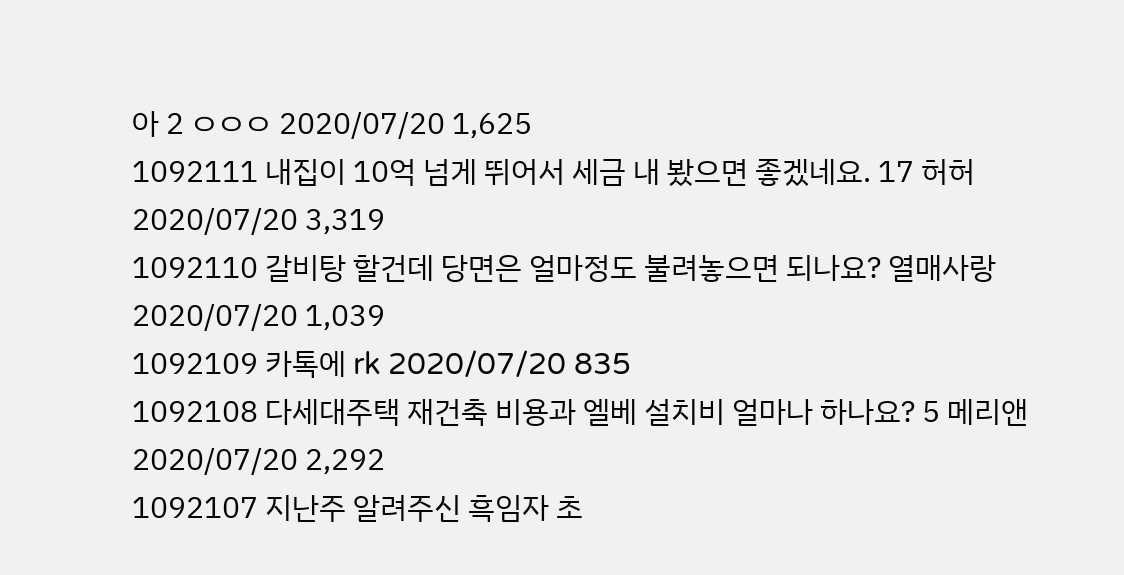아 2 ㅇㅇㅇ 2020/07/20 1,625
1092111 내집이 10억 넘게 뛰어서 세금 내 봤으면 좋겠네요. 17 허허 2020/07/20 3,319
1092110 갈비탕 할건데 당면은 얼마정도 불려놓으면 되나요? 열매사랑 2020/07/20 1,039
1092109 카톡에 rk 2020/07/20 835
1092108 다세대주택 재건축 비용과 엘베 설치비 얼마나 하나요? 5 메리앤 2020/07/20 2,292
1092107 지난주 알려주신 흑임자 초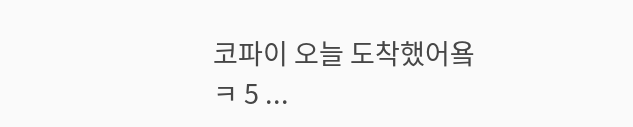코파이 오늘 도착했어욬ㅋ 5 ...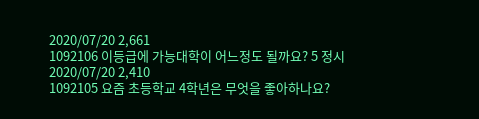2020/07/20 2,661
1092106 이등급에 가능대학이 어느정도 될까요? 5 정시 2020/07/20 2,410
1092105 요즘 초등학교 4학년은 무엇을 좋아하나요?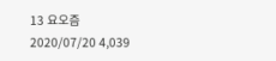13 요오즘 2020/07/20 4,039